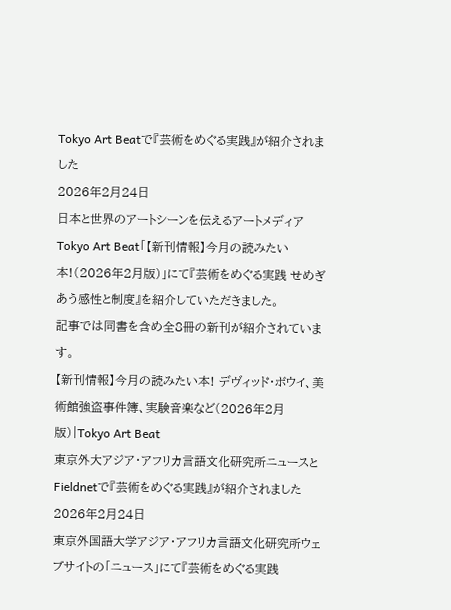Tokyo Art Beatで『芸術をめぐる実践』が紹介されました
2026年2月24日
日本と世界のアートシーンを伝えるアートメディアTokyo Art Beat「【新刊情報】今月の読みたい本!(2026年2月版)」にて『芸術をめぐる実践 せめぎあう感性と制度』を紹介していただきました。
記事では同書を含め全8冊の新刊が紹介されています。
【新刊情報】今月の読みたい本! デヴィッド・ボウイ、美術館強盗事件簿、実験音楽など(2026年2月版)|Tokyo Art Beat
東京外大アジア・アフリカ言語文化研究所ニュースとFieldnetで『芸術をめぐる実践』が紹介されました
2026年2月24日
東京外国語大学アジア・アフリカ言語文化研究所ウェブサイトの「ニュース」にて『芸術をめぐる実践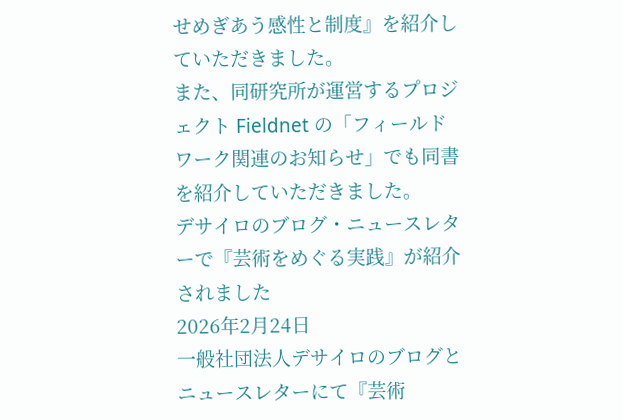せめぎあう感性と制度』を紹介していただきました。
また、同研究所が運営するプロジェクト Fieldnet の「フィールドワーク関連のお知らせ」でも同書を紹介していただきました。
デサイロのブログ・ニュースレターで『芸術をめぐる実践』が紹介されました
2026年2月24日
一般社団法人デサイロのブログとニュースレターにて『芸術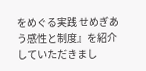をめぐる実践 せめぎあう感性と制度』を紹介していただきまし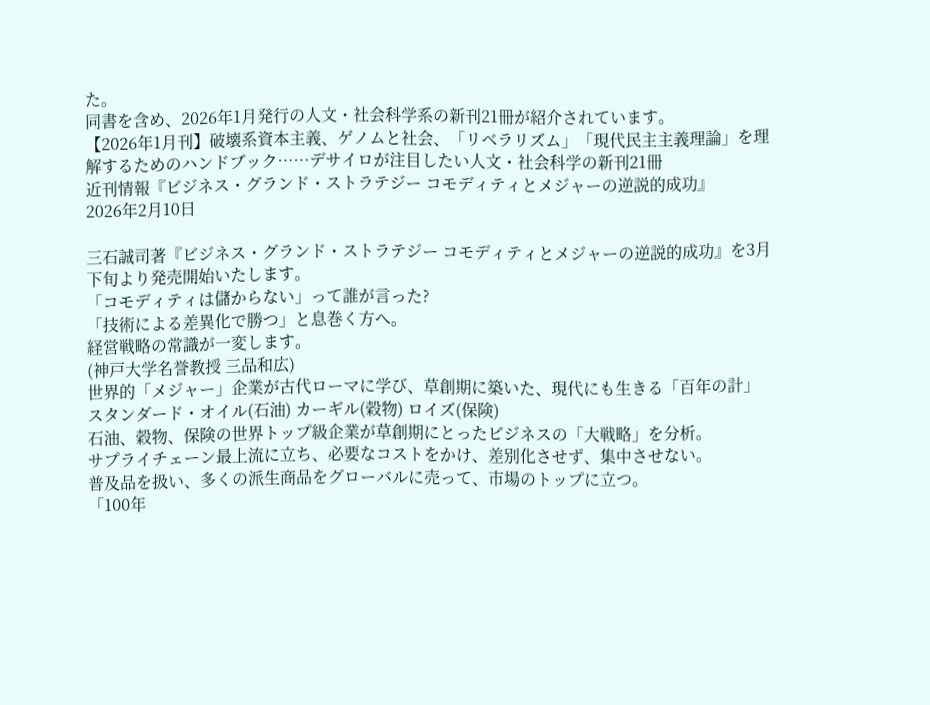た。
同書を含め、2026年1月発行の人文・社会科学系の新刊21冊が紹介されています。
【2026年1月刊】破壊系資本主義、ゲノムと社会、「リベラリズム」「現代民主主義理論」を理解するためのハンドブック……デサイロが注目したい人文・社会科学の新刊21冊
近刊情報『ビジネス・グランド・ストラテジー コモディティとメジャーの逆説的成功』
2026年2月10日

三石誠司著『ビジネス・グランド・ストラテジー コモディティとメジャーの逆説的成功』を3月下旬より発売開始いたします。
「コモディティは儲からない」って誰が言った?
「技術による差異化で勝つ」と息巻く方へ。
経営戦略の常識が一変します。
(神戸大学名誉教授 三品和広)
世界的「メジャー」企業が古代ローマに学び、草創期に築いた、現代にも生きる「百年の計」
スタンダード・オイル(石油) カーギル(穀物) ロイズ(保険)
石油、穀物、保険の世界トップ級企業が草創期にとったビジネスの「大戦略」を分析。
サプライチェーン最上流に立ち、必要なコストをかけ、差別化させず、集中させない。
普及品を扱い、多くの派生商品をグローバルに売って、市場のトップに立つ。
「100年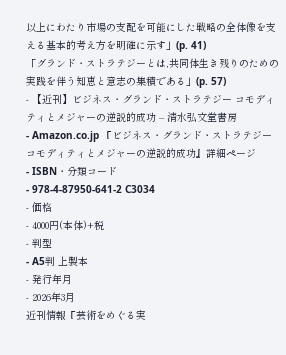以上にわたり市場の支配を可能にした戦略の全体像を支える基本的考え方を明確に示す」(p. 41)
「グランド・ストラテジーとは,共同体生き残りのための実践を伴う知恵と意志の集積である」(p. 57)
- 【近刊】ビジネス・グランド・ストラテジー コモディティとメジャーの逆説的成功 – 清水弘文堂書房
- Amazon.co.jp 『ビジネス・グランド・ストラテジー コモディティとメジャーの逆説的成功』詳細ページ
- ISBN・分類コード
- 978-4-87950-641-2 C3034
- 価格
- 4000円(本体)+税
- 判型
- A5判 上製本
- 発行年月
- 2026年3月
近刊情報『芸術をめぐる実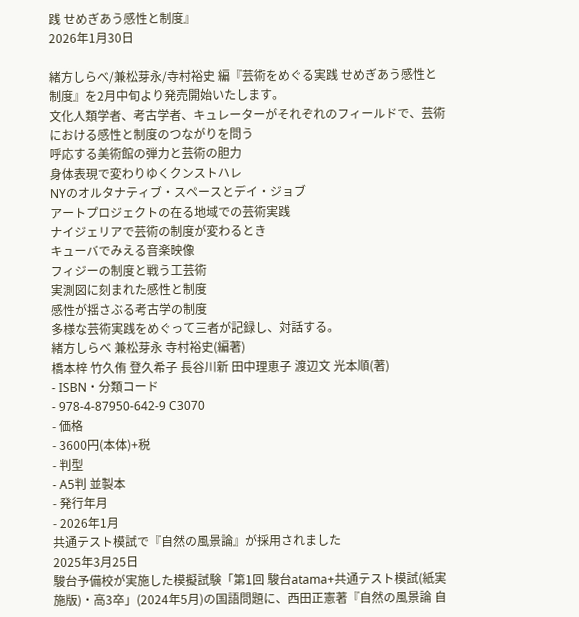践 せめぎあう感性と制度』
2026年1月30日

緒方しらべ/兼松芽永/寺村裕史 編『芸術をめぐる実践 せめぎあう感性と制度』を2月中旬より発売開始いたします。
文化人類学者、考古学者、キュレーターがそれぞれのフィールドで、芸術における感性と制度のつながりを問う
呼応する美術館の弾力と芸術の胆力
身体表現で変わりゆくクンストハレ
NYのオルタナティブ・スペースとデイ・ジョブ
アートプロジェクトの在る地域での芸術実践
ナイジェリアで芸術の制度が変わるとき
キューバでみえる音楽映像
フィジーの制度と戦う工芸術
実測図に刻まれた感性と制度
感性が揺さぶる考古学の制度
多様な芸術実践をめぐって三者が記録し、対話する。
緒方しらべ 兼松芽永 寺村裕史(編著)
橋本梓 竹久侑 登久希子 長谷川新 田中理恵子 渡辺文 光本順(著)
- ISBN・分類コード
- 978-4-87950-642-9 C3070
- 価格
- 3600円(本体)+税
- 判型
- A5判 並製本
- 発行年月
- 2026年1月
共通テスト模試で『自然の風景論』が採用されました
2025年3月25日
駿台予備校が実施した模擬試験「第1回 駿台atama+共通テスト模試(紙実施版)・高3卒」(2024年5月)の国語問題に、西田正憲著『自然の風景論 自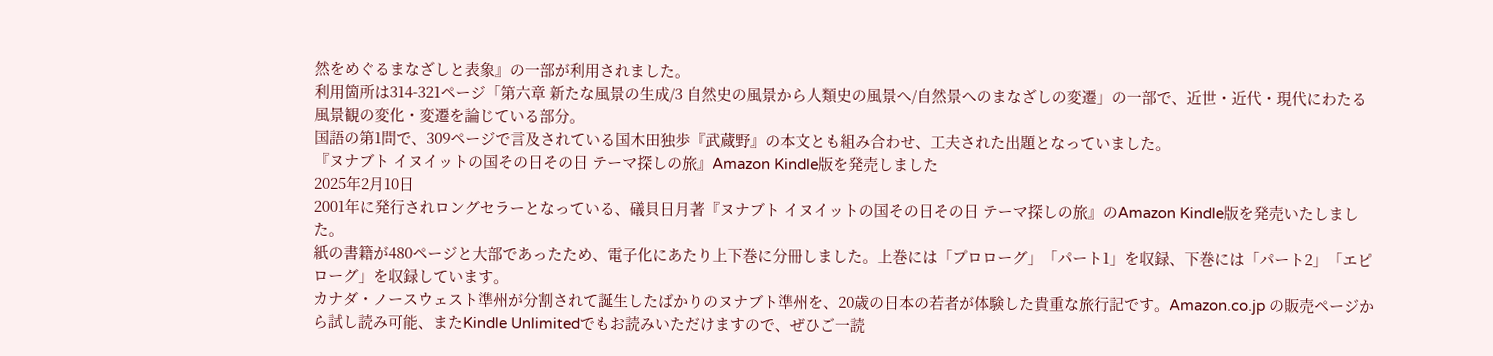然をめぐるまなざしと表象』の一部が利用されました。
利用箇所は314-321ページ「第六章 新たな風景の生成/3 自然史の風景から人類史の風景へ/自然景へのまなざしの変遷」の一部で、近世・近代・現代にわたる風景観の変化・変遷を論じている部分。
国語の第1問で、309ページで言及されている国木田独歩『武蔵野』の本文とも組み合わせ、工夫された出題となっていました。
『ヌナブト イヌイットの国その日その日 テーマ探しの旅』Amazon Kindle版を発売しました
2025年2月10日
2001年に発行されロングセラーとなっている、礒貝日月著『ヌナブト イヌイットの国その日その日 テーマ探しの旅』のAmazon Kindle版を発売いたしました。
紙の書籍が480ページと大部であったため、電子化にあたり上下巻に分冊しました。上巻には「プロローグ」「パート1」を収録、下巻には「パート2」「エピローグ」を収録しています。
カナダ・ノースウェスト準州が分割されて誕生したばかりのヌナブト準州を、20歳の日本の若者が体験した貴重な旅行記です。Amazon.co.jp の販売ページから試し読み可能、またKindle Unlimitedでもお読みいただけますので、ぜひご一読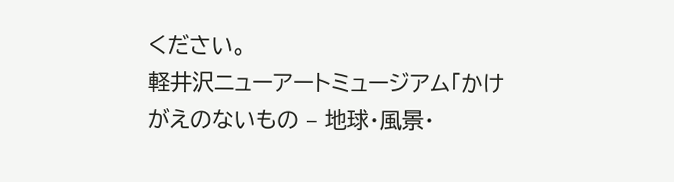ください。
軽井沢ニューアートミュージアム「かけがえのないもの – 地球・風景・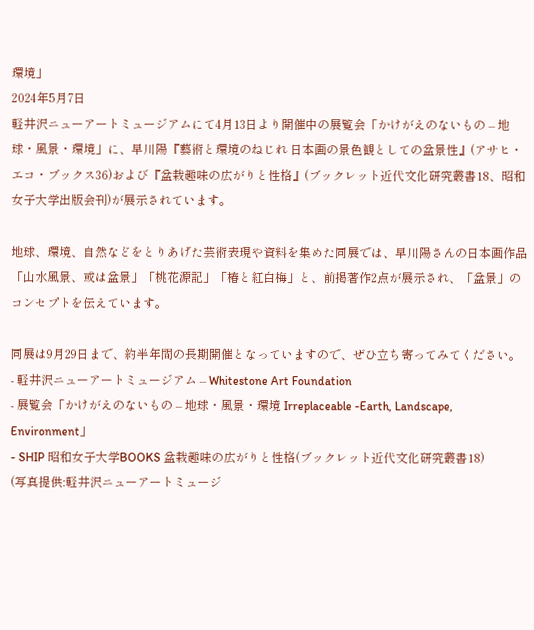環境」
2024年5月7日
軽井沢ニューアートミュージアムにて4月13日より開催中の展覧会「かけがえのないもの – 地球・風景・環境」に、早川陽『藝術と環境のねじれ 日本画の景色観としての盆景性』(アサヒ・エコ・ブックス36)および『盆栽趣味の広がりと性格』(ブックレット近代文化研究叢書18、昭和女子大学出版会刊)が展示されています。

地球、環境、自然などをとりあげた芸術表現や資料を集めた同展では、早川陽さんの日本画作品「山水風景、或は盆景」「桃花源記」「椿と紅白梅」と、前掲著作2点が展示され、「盆景」のコンセプトを伝えています。

同展は9月29日まで、約半年間の長期開催となっていますので、ぜひ立ち寄ってみてください。
- 軽井沢ニューアートミュージアム – Whitestone Art Foundation
- 展覧会「かけがえのないもの – 地球・風景・環境 Irreplaceable -Earth, Landscape, Environment」
- SHIP 昭和女子大学BOOKS 盆栽趣味の広がりと性格(ブックレット近代文化研究叢書18)
(写真提供:軽井沢ニューアートミュージ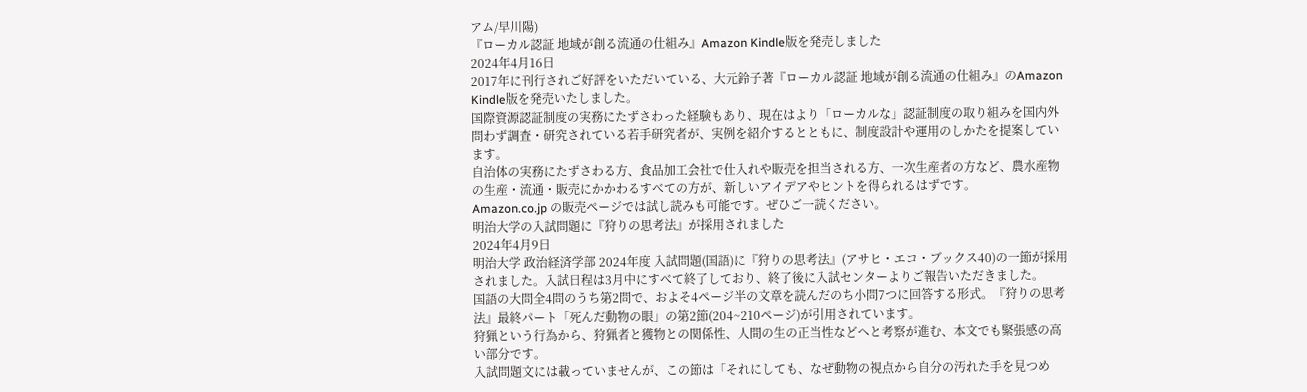アム/早川陽)
『ローカル認証 地域が創る流通の仕組み』Amazon Kindle版を発売しました
2024年4月16日
2017年に刊行されご好評をいただいている、大元鈴子著『ローカル認証 地域が創る流通の仕組み』のAmazon Kindle版を発売いたしました。
国際資源認証制度の実務にたずさわった経験もあり、現在はより「ローカルな」認証制度の取り組みを国内外問わず調査・研究されている若手研究者が、実例を紹介するとともに、制度設計や運用のしかたを提案しています。
自治体の実務にたずさわる方、食品加工会社で仕入れや販売を担当される方、一次生産者の方など、農水産物の生産・流通・販売にかかわるすべての方が、新しいアイデアやヒントを得られるはずです。
Amazon.co.jp の販売ページでは試し読みも可能です。ぜひご一読ください。
明治大学の入試問題に『狩りの思考法』が採用されました
2024年4月9日
明治大学 政治経済学部 2024年度 入試問題(国語)に『狩りの思考法』(アサヒ・エコ・ブックス40)の一節が採用されました。入試日程は3月中にすべて終了しており、終了後に入試センターよりご報告いただきました。
国語の大問全4問のうち第2問で、およそ4ページ半の文章を読んだのち小問7つに回答する形式。『狩りの思考法』最終パート「死んだ動物の眼」の第2節(204~210ページ)が引用されています。
狩猟という行為から、狩猟者と獲物との関係性、人間の生の正当性などへと考察が進む、本文でも緊張感の高い部分です。
入試問題文には載っていませんが、この節は「それにしても、なぜ動物の視点から自分の汚れた手を見つめ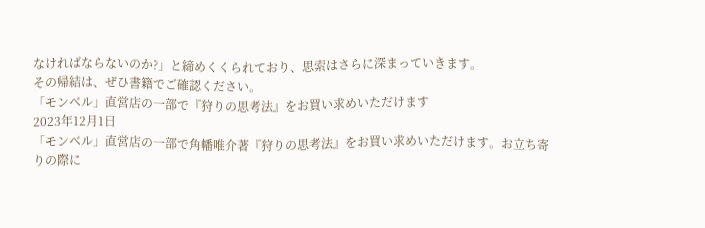なければならないのか?」と締めくくられており、思索はさらに深まっていきます。
その帰結は、ぜひ書籍でご確認ください。
「モンベル」直営店の一部で『狩りの思考法』をお買い求めいただけます
2023年12月1日
「モンベル」直営店の一部で角幡唯介著『狩りの思考法』をお買い求めいただけます。お立ち寄りの際に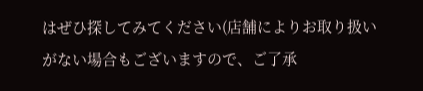はぜひ探してみてください(店舗によりお取り扱いがない場合もございますので、ご了承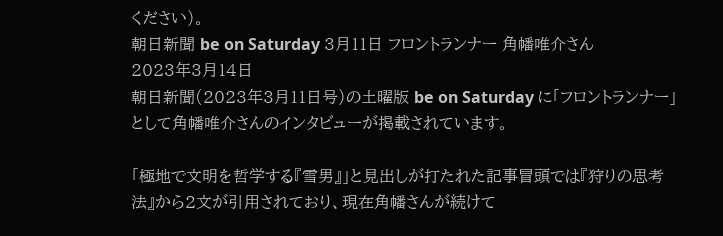ください)。
朝日新聞 be on Saturday 3月11日 フロントランナー 角幡唯介さん
2023年3月14日
朝日新聞(2023年3月11日号)の土曜版 be on Saturday に「フロントランナー」として角幡唯介さんのインタビューが掲載されています。

「極地で文明を哲学する『雪男』」と見出しが打たれた記事冒頭では『狩りの思考法』から2文が引用されており、現在角幡さんが続けて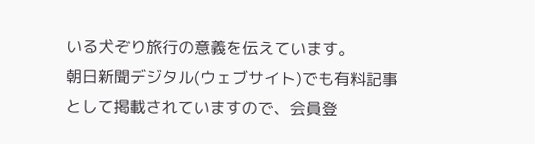いる犬ぞり旅行の意義を伝えています。
朝日新聞デジタル(ウェブサイト)でも有料記事として掲載されていますので、会員登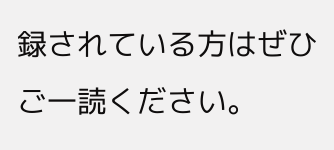録されている方はぜひご一読ください。